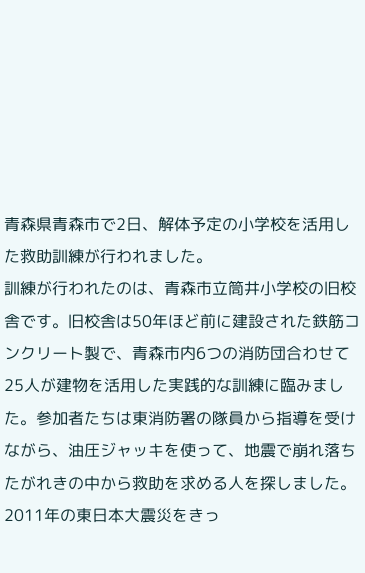青森県青森市で2日、解体予定の小学校を活用した救助訓練が行われました。
訓練が行われたのは、青森市立筒井小学校の旧校舎です。旧校舎は50年ほど前に建設された鉄筋コンクリート製で、青森市内6つの消防団合わせて25人が建物を活用した実践的な訓練に臨みました。参加者たちは東消防署の隊員から指導を受けながら、油圧ジャッキを使って、地震で崩れ落ちたがれきの中から救助を求める人を探しました。2011年の東日本大震災をきっ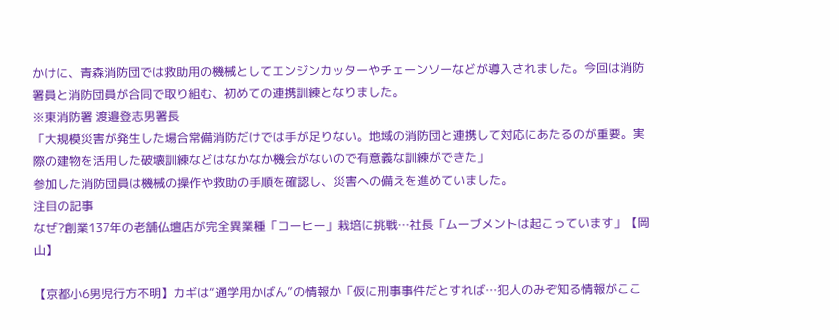かけに、青森消防団では救助用の機械としてエンジンカッターやチェーンソーなどが導入されました。今回は消防署員と消防団員が合同で取り組む、初めての連携訓練となりました。
※東消防署 渡邉登志男署長
「大規模災害が発生した場合常備消防だけでは手が足りない。地域の消防団と連携して対応にあたるのが重要。実際の建物を活用した破壊訓練などはなかなか機会がないので有意義な訓練ができた」
参加した消防団員は機械の操作や救助の手順を確認し、災害への備えを進めていました。
注目の記事
なぜ?創業137年の老舗仏壇店が完全異業種「コーヒー」栽培に挑戦…社長「ムーブメントは起こっています」【岡山】

【京都小6男児行方不明】カギは“通学用かばん”の情報か「仮に刑事事件だとすれば…犯人のみぞ知る情報がここ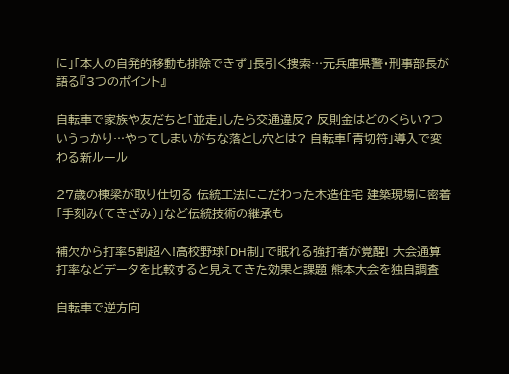に」「本人の自発的移動も排除できず」長引く捜索…元兵庫県警・刑事部長が語る『3つのポイント』

自転車で家族や友だちと「並走」したら交通違反? 反則金はどのくらい?ついうっかり…やってしまいがちな落とし穴とは? 自転車「青切符」導入で変わる新ルール

27歳の棟梁が取り仕切る 伝統工法にこだわった木造住宅 建築現場に密着 「手刻み(てきざみ)」など伝統技術の継承も

補欠から打率5割超へ!高校野球「DH制」で眠れる強打者が覚醒! 大会通算打率などデータを比較すると見えてきた効果と課題 熊本大会を独自調査

自転車で逆方向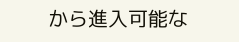から進入可能な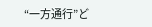“一方通行”ど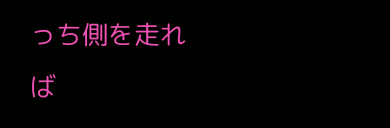っち側を走れば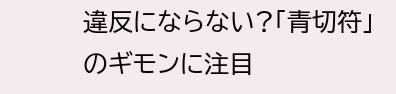違反にならない?「青切符」のギモンに注目